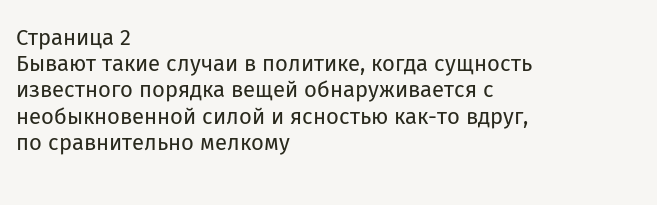Cтраница 2
Бывают такие случаи в политике, когда сущность известного порядка вещей обнаруживается с необыкновенной силой и ясностью как-то вдруг, по сравнительно мелкому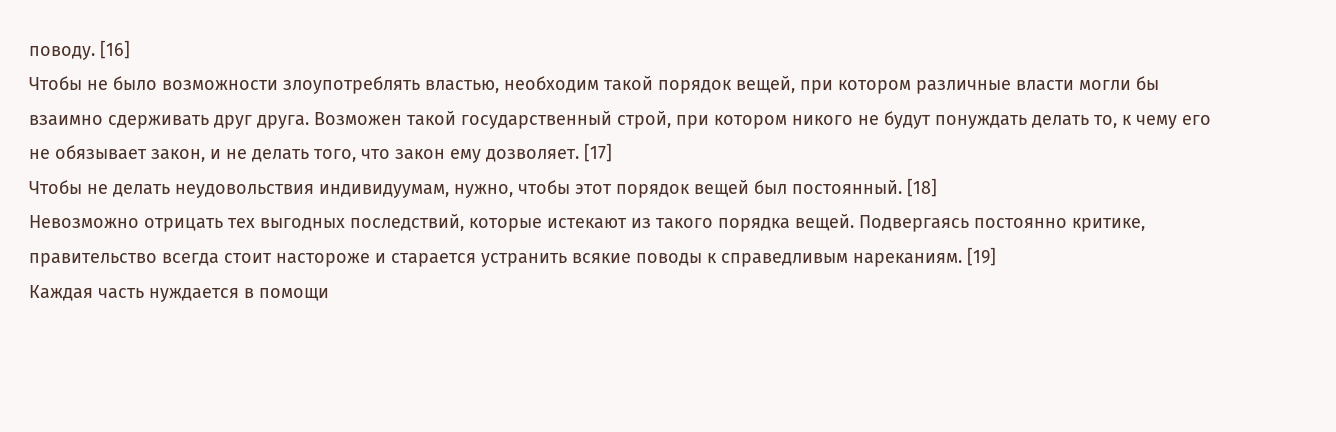поводу. [16]
Чтобы не было возможности злоупотреблять властью, необходим такой порядок вещей, при котором различные власти могли бы взаимно сдерживать друг друга. Возможен такой государственный строй, при котором никого не будут понуждать делать то, к чему его не обязывает закон, и не делать того, что закон ему дозволяет. [17]
Чтобы не делать неудовольствия индивидуумам, нужно, чтобы этот порядок вещей был постоянный. [18]
Невозможно отрицать тех выгодных последствий, которые истекают из такого порядка вещей. Подвергаясь постоянно критике, правительство всегда стоит настороже и старается устранить всякие поводы к справедливым нареканиям. [19]
Каждая часть нуждается в помощи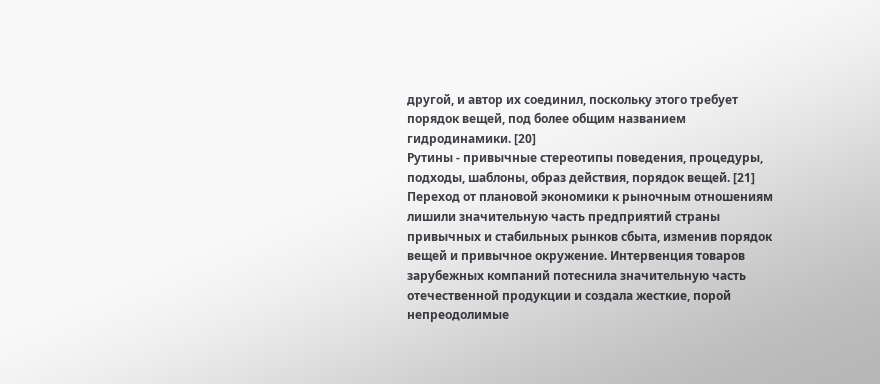другой, и автор их соединил, поскольку этого требует порядок вещей, под более общим названием гидродинамики. [20]
Рутины - привычные стереотипы поведения, процедуры, подходы, шаблоны, образ действия, порядок вещей. [21]
Переход от плановой экономики к рыночным отношениям лишили значительную часть предприятий страны привычных и стабильных рынков сбыта, изменив порядок вещей и привычное окружение. Интервенция товаров зарубежных компаний потеснила значительную часть отечественной продукции и создала жесткие, порой непреодолимые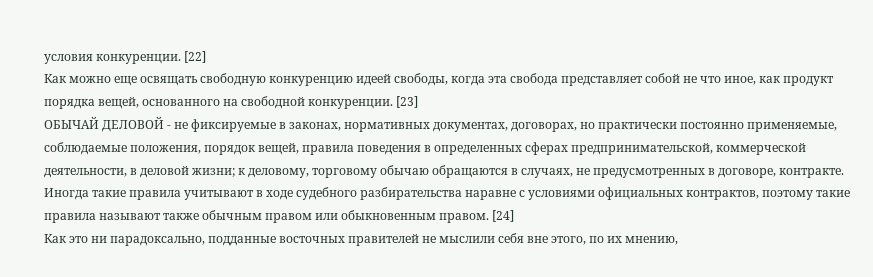условия конкуренции. [22]
Как можно еще освящать свободную конкуренцию идеей свободы, когда эта свобода представляет собой не что иное, как продукт порядка вещей, основанного на свободной конкуренции. [23]
ОБЫЧАЙ ДЕЛОВОЙ - не фиксируемые в законах, нормативных документах, договорах, но практически постоянно применяемые, соблюдаемые положения, порядок вещей, правила поведения в определенных сферах предпринимательской, коммерческой деятельности, в деловой жизни; к деловому, торговому обычаю обращаются в случаях, не предусмотренных в договоре, контракте. Иногда такие правила учитывают в ходе судебного разбирательства наравне с условиями официальных контрактов, поэтому такие правила называют также обычным правом или обыкновенным правом. [24]
Как это ни парадоксально, подданные восточных правителей не мыслили себя вне этого, по их мнению,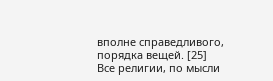вполне справедливого, порядка вещей. [25]
Все религии, по мысли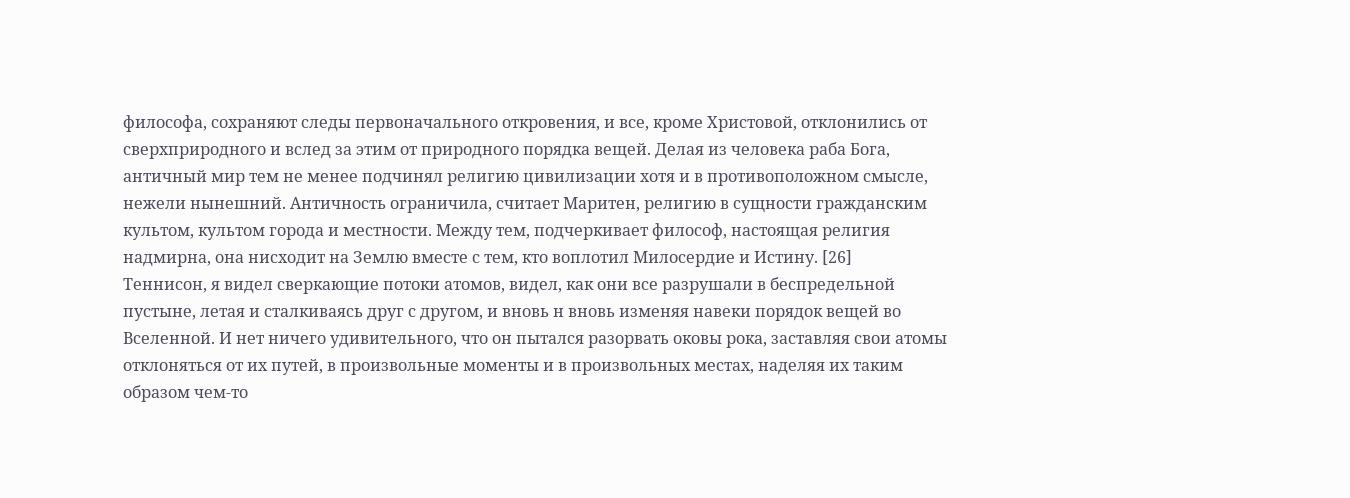философа, сохраняют следы первоначального откровения, и все, кроме Христовой, отклонились от сверхприродного и вслед за этим от природного порядка вещей. Делая из человека раба Бога, античный мир тем не менее подчинял религию цивилизации хотя и в противоположном смысле, нежели нынешний. Античность ограничила, считает Маритен, религию в сущности гражданским культом, культом города и местности. Между тем, подчеркивает философ, настоящая религия надмирна, она нисходит на Землю вместе с тем, кто воплотил Милосердие и Истину. [26]
Теннисон, я видел сверкающие потоки атомов, видел, как они все разрушали в беспредельной пустыне, летая и сталкиваясь друг с другом, и вновь н вновь изменяя навеки порядок вещей во Вселенной. И нет ничего удивительного, что он пытался разорвать оковы рока, заставляя свои атомы отклоняться от их путей, в произвольные моменты и в произвольных местах, наделяя их таким образом чем-то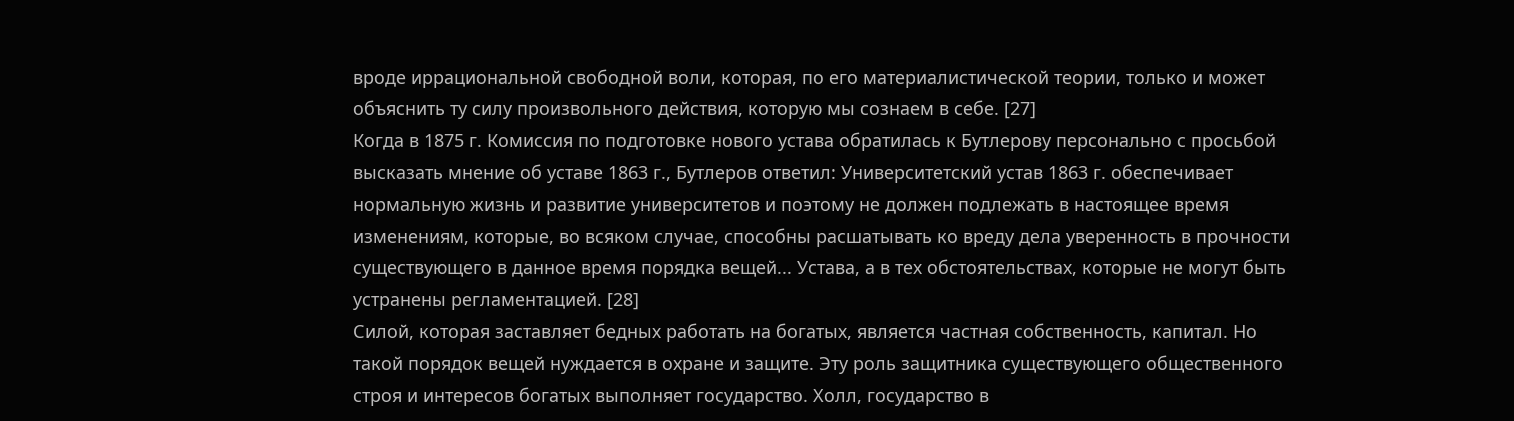вроде иррациональной свободной воли, которая, по его материалистической теории, только и может объяснить ту силу произвольного действия, которую мы сознаем в себе. [27]
Когда в 1875 г. Комиссия по подготовке нового устава обратилась к Бутлерову персонально с просьбой высказать мнение об уставе 1863 г., Бутлеров ответил: Университетский устав 1863 г. обеспечивает нормальную жизнь и развитие университетов и поэтому не должен подлежать в настоящее время изменениям, которые, во всяком случае, способны расшатывать ко вреду дела уверенность в прочности существующего в данное время порядка вещей... Устава, а в тех обстоятельствах, которые не могут быть устранены регламентацией. [28]
Силой, которая заставляет бедных работать на богатых, является частная собственность, капитал. Но такой порядок вещей нуждается в охране и защите. Эту роль защитника существующего общественного строя и интересов богатых выполняет государство. Холл, государство в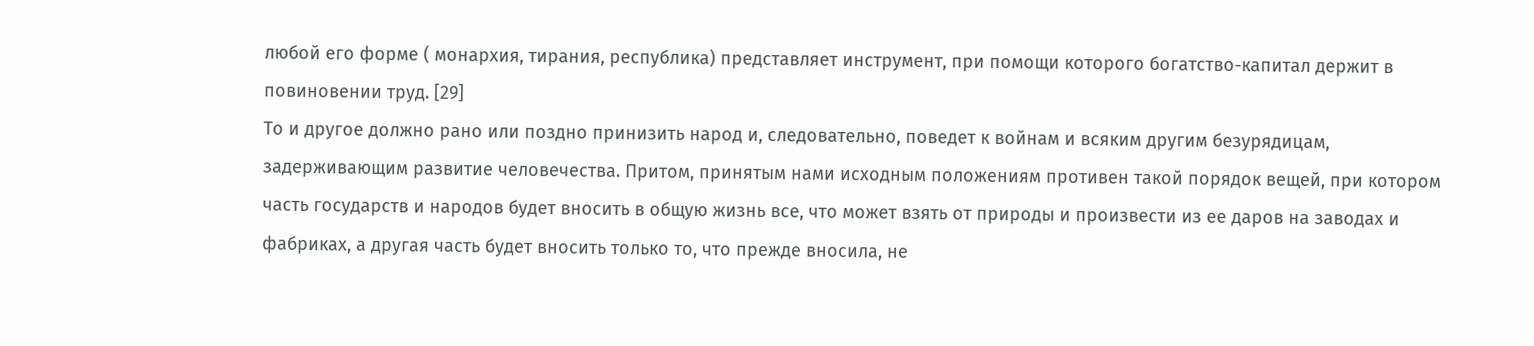любой его форме ( монархия, тирания, республика) представляет инструмент, при помощи которого богатство-капитал держит в повиновении труд. [29]
То и другое должно рано или поздно принизить народ и, следовательно, поведет к войнам и всяким другим безурядицам, задерживающим развитие человечества. Притом, принятым нами исходным положениям противен такой порядок вещей, при котором часть государств и народов будет вносить в общую жизнь все, что может взять от природы и произвести из ее даров на заводах и фабриках, а другая часть будет вносить только то, что прежде вносила, не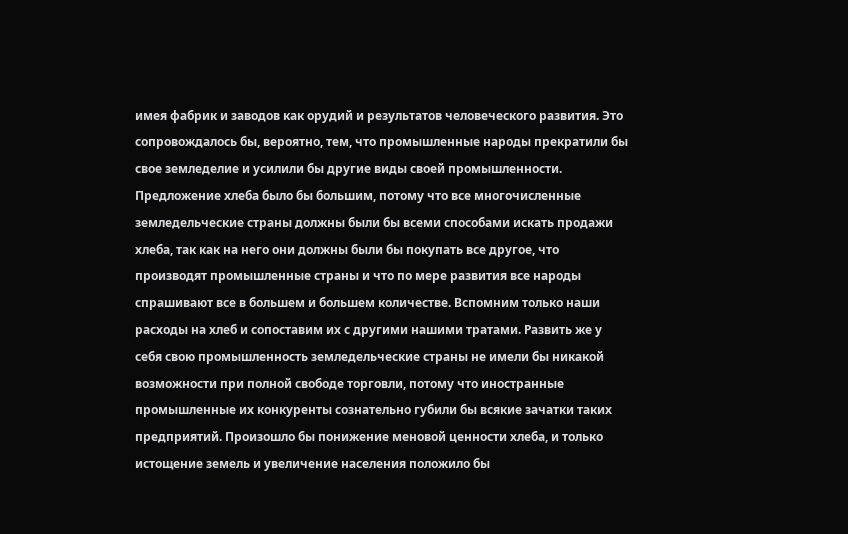имея фабрик и заводов как орудий и результатов человеческого развития. Это сопровождалось бы, вероятно, тем, что промышленные народы прекратили бы свое земледелие и усилили бы другие виды своей промышленности. Предложение хлеба было бы большим, потому что все многочисленные земледельческие страны должны были бы всеми способами искать продажи хлеба, так как на него они должны были бы покупать все другое, что производят промышленные страны и что по мере развития все народы спрашивают все в большем и большем количестве. Вспомним только наши расходы на хлеб и сопоставим их с другими нашими тратами. Развить же у себя свою промышленность земледельческие страны не имели бы никакой возможности при полной свободе торговли, потому что иностранные промышленные их конкуренты сознательно губили бы всякие зачатки таких предприятий. Произошло бы понижение меновой ценности хлеба, и только истощение земель и увеличение населения положило бы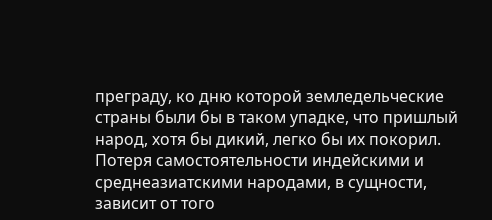преграду, ко дню которой земледельческие страны были бы в таком упадке, что пришлый народ, хотя бы дикий, легко бы их покорил. Потеря самостоятельности индейскими и среднеазиатскими народами, в сущности, зависит от того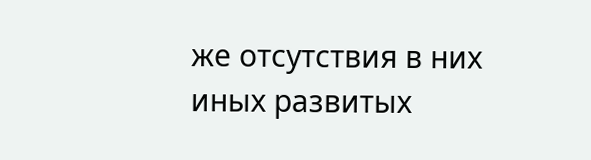же отсутствия в них иных развитых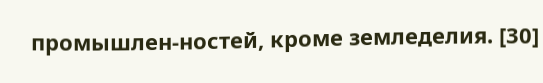промышлен-ностей, кроме земледелия. [30]